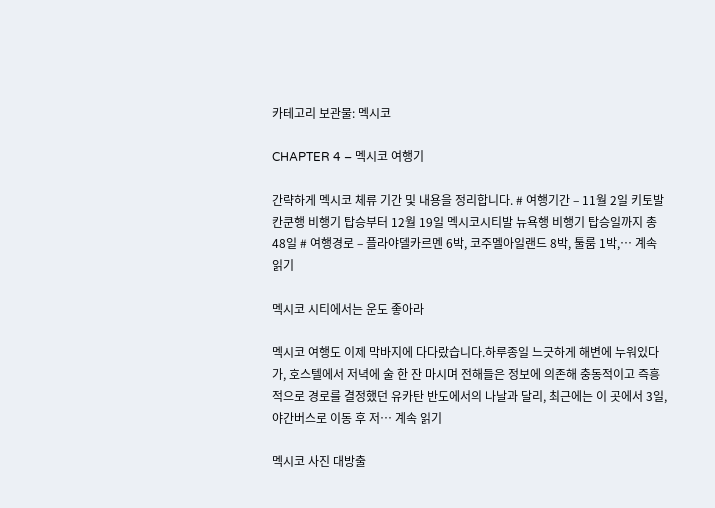카테고리 보관물: 멕시코

CHAPTER 4 – 멕시코 여행기

간략하게 멕시코 체류 기간 및 내용을 정리합니다. # 여행기간 – 11월 2일 키토발 칸쿤행 비행기 탑승부터 12월 19일 멕시코시티발 뉴욕행 비행기 탑승일까지 총 48일 # 여행경로 – 플라야델카르멘 6박, 코주멜아일랜드 8박, 툴룸 1박,… 계속 읽기

멕시코 시티에서는 운도 좋아라

멕시코 여행도 이제 막바지에 다다랐습니다.하루종일 느긋하게 해변에 누워있다가, 호스텔에서 저녁에 술 한 잔 마시며 전해들은 정보에 의존해 충동적이고 즉흥적으로 경로를 결정했던 유카탄 반도에서의 나날과 달리, 최근에는 이 곳에서 3일, 야간버스로 이동 후 저… 계속 읽기

멕시코 사진 대방출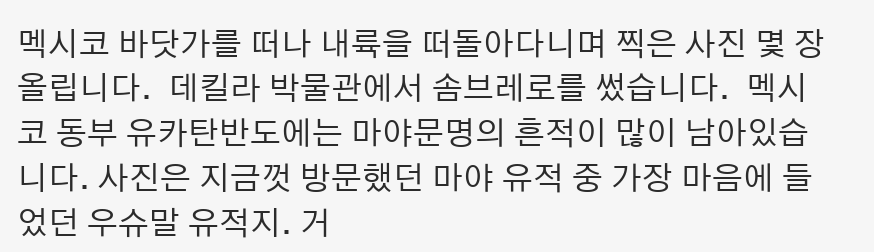멕시코 바닷가를 떠나 내륙을 떠돌아다니며 찍은 사진 몇 장 올립니다.  데킬라 박물관에서 솜브레로를 썼습니다.  멕시코 동부 유카탄반도에는 마야문명의 흔적이 많이 남아있습니다. 사진은 지금껏 방문했던 마야 유적 중 가장 마음에 들었던 우슈말 유적지. 거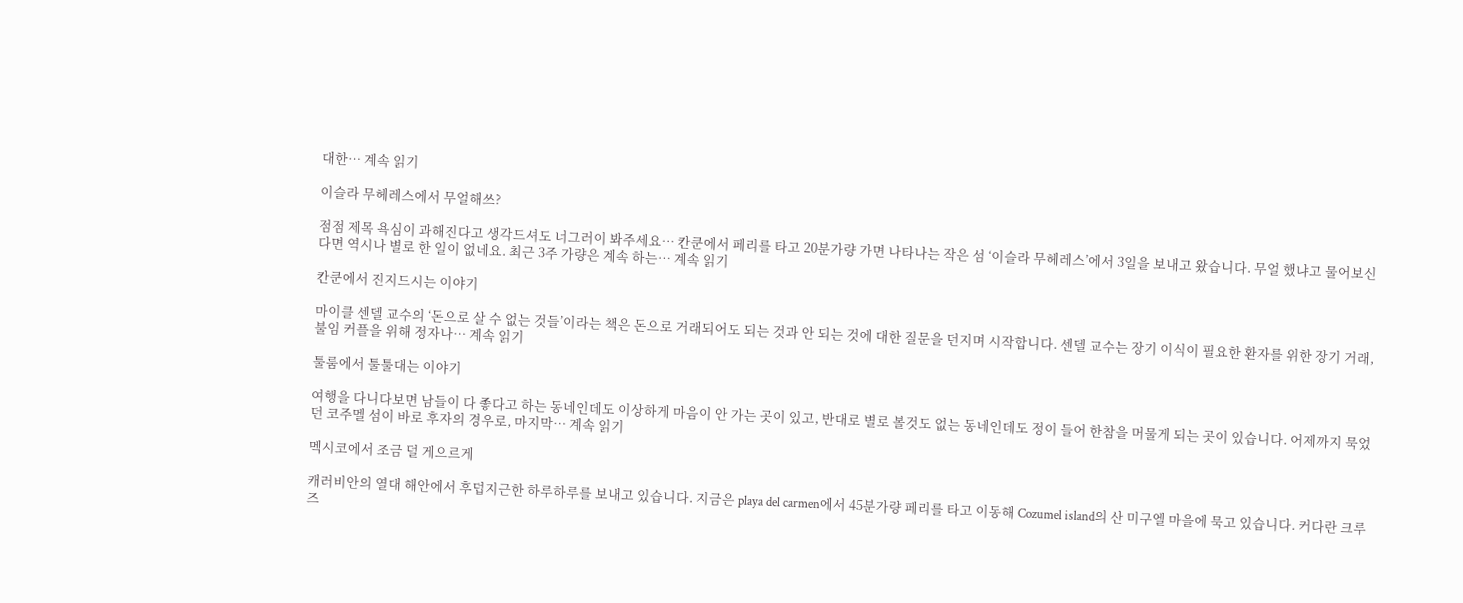대한… 계속 읽기

이슬라 무헤레스에서 무얼해쓰?

점점 제목 욕심이 과해진다고 생각드셔도 너그러이 봐주세요… 칸쿤에서 페리를 타고 20분가량 가면 나타나는 작은 섬 ‘이슬라 무헤레스’에서 3일을 보내고 왔습니다. 무얼 했냐고 물어보신다면 역시나 별로 한 일이 없네요. 최근 3주 가량은 계속 하는… 계속 읽기

칸쿤에서 진지드시는 이야기

마이클 센델 교수의 ‘돈으로 살 수 없는 것들’이라는 책은 돈으로 거래되어도 되는 것과 안 되는 것에 대한 질문을 던지며 시작합니다. 센델 교수는 장기 이식이 필요한 환자를 위한 장기 거래, 불임 커플을 위해 정자나… 계속 읽기

툴룸에서 툴툴대는 이야기

여행을 다니다보면 남들이 다 좋다고 하는 동네인데도 이상하게 마음이 안 가는 곳이 있고, 반대로 별로 볼것도 없는 동네인데도 정이 들어 한참을 머물게 되는 곳이 있습니다. 어제까지 묵었던 코주멜 섬이 바로 후자의 경우로, 마지막… 계속 읽기

멕시코에서 조금 덜 게으르게

캐러비안의 열대 해안에서 후덥지근한 하루하루를 보내고 있습니다. 지금은 playa del carmen에서 45분가량 페리를 타고 이동해 Cozumel island의 산 미구엘 마을에 묵고 있습니다. 커다란 크루즈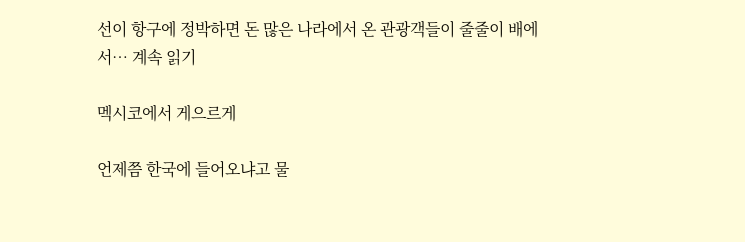선이 항구에 정박하면 돈 많은 나라에서 온 관광객들이 줄줄이 배에서… 계속 읽기

멕시코에서 게으르게

언제쯤 한국에 들어오냐고 물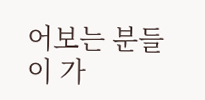어보는 분들이 가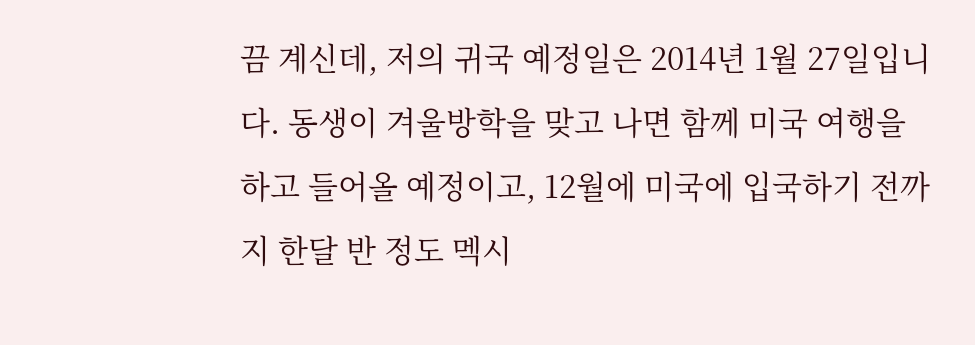끔 계신데, 저의 귀국 예정일은 2014년 1월 27일입니다. 동생이 겨울방학을 맞고 나면 함께 미국 여행을 하고 들어올 예정이고, 12월에 미국에 입국하기 전까지 한달 반 정도 멕시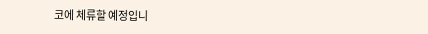코에 체류할 예정입니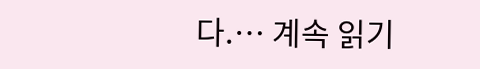다.… 계속 읽기